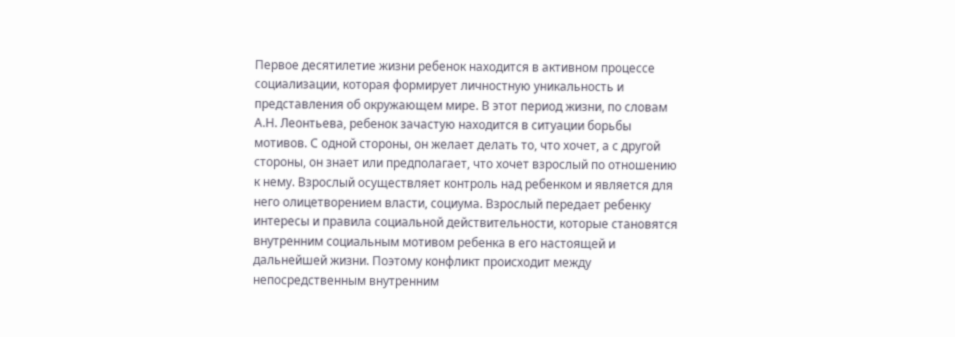Первое десятилетие жизни ребенок находится в активном процессе социализации, которая формирует личностную уникальность и представления об окружающем мире. В этот период жизни, по словам А.Н. Леонтьева, ребенок зачастую находится в ситуации борьбы мотивов. С одной стороны, он желает делать то, что хочет, а с другой стороны, он знает или предполагает, что хочет взрослый по отношению к нему. Взрослый осуществляет контроль над ребенком и является для него олицетворением власти, социума. Взрослый передает ребенку интересы и правила социальной действительности, которые становятся внутренним социальным мотивом ребенка в его настоящей и дальнейшей жизни. Поэтому конфликт происходит между непосредственным внутренним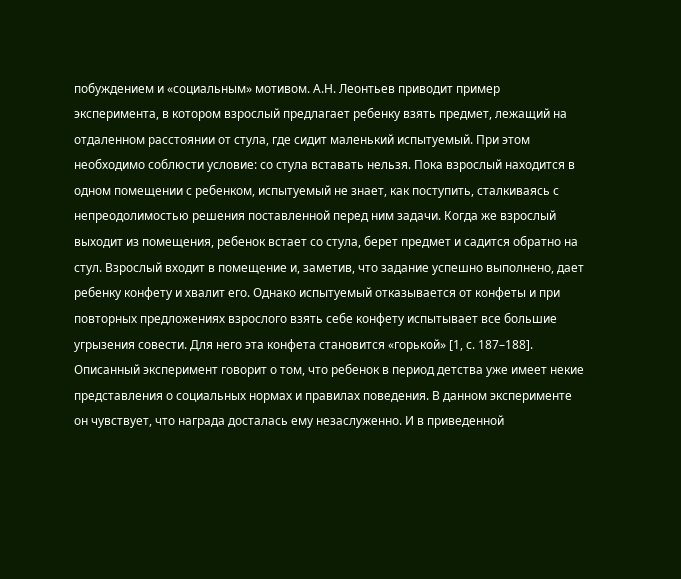побуждением и «социальным» мотивом. А.Н. Леонтьев приводит пример эксперимента, в котором взрослый предлагает ребенку взять предмет, лежащий на отдаленном расстоянии от стула, где сидит маленький испытуемый. При этом необходимо соблюсти условие: со стула вставать нельзя. Пока взрослый находится в одном помещении с ребенком, испытуемый не знает, как поступить, сталкиваясь с непреодолимостью решения поставленной перед ним задачи. Когда же взрослый выходит из помещения, ребенок встает со стула, берет предмет и садится обратно на стул. Взрослый входит в помещение и, заметив, что задание успешно выполнено, дает ребенку конфету и хвалит его. Однако испытуемый отказывается от конфеты и при повторных предложениях взрослого взять себе конфету испытывает все большие угрызения совести. Для него эта конфета становится «горькой» [1, с. 187–188]. Описанный эксперимент говорит о том, что ребенок в период детства уже имеет некие представления о социальных нормах и правилах поведения. В данном эксперименте он чувствует, что награда досталась ему незаслуженно. И в приведенной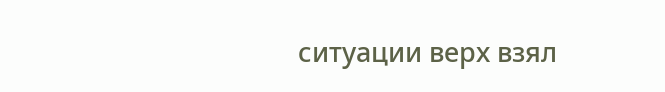ситуации верх взял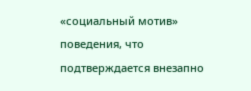«социальный мотив» поведения, что подтверждается внезапно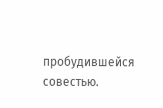пробудившейся совестью.